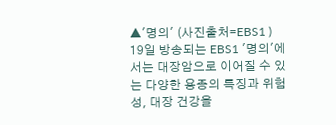▲'명의' (사진출처=EBS1 )
19일 방송되는 EBS1 '명의'에서는 대장암으로 이어질 수 있는 다양한 용종의 특징과 위험성, 대장 건강을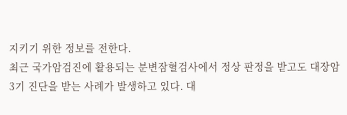지키기 위한 정보를 전한다.
최근 국가암검진에 활용되는 분변잠혈검사에서 정상 판정을 받고도 대장암 3기 진단을 받는 사례가 발생하고 있다. 대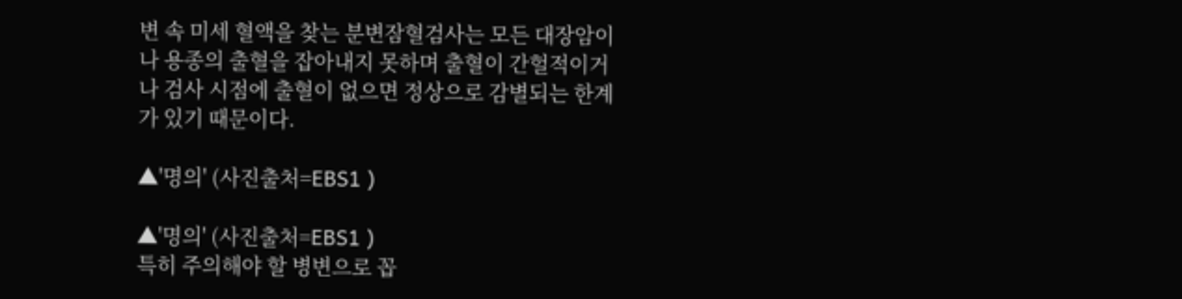변 속 미세 혈액을 찾는 분변잠혈검사는 모든 대장암이나 용종의 출혈을 잡아내지 못하며 출혈이 간헐적이거나 검사 시점에 출혈이 없으면 정상으로 감별되는 한계가 있기 때문이다.

▲'명의' (사진출처=EBS1 )

▲'명의' (사진출처=EBS1 )
특히 주의해야 할 병변으로 꼽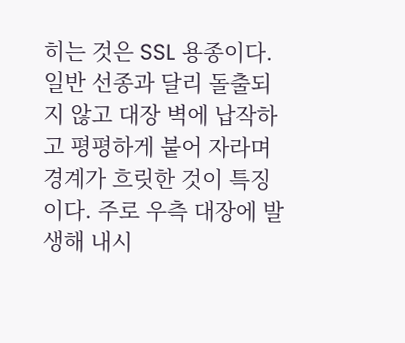히는 것은 SSL 용종이다. 일반 선종과 달리 돌출되지 않고 대장 벽에 납작하고 평평하게 붙어 자라며 경계가 흐릿한 것이 특징이다. 주로 우측 대장에 발생해 내시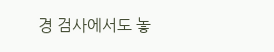경 검사에서도 놓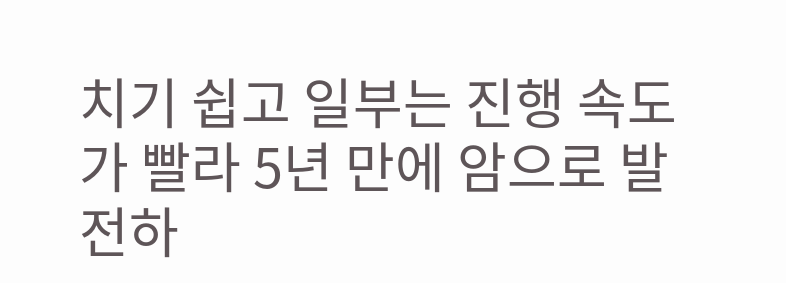치기 쉽고 일부는 진행 속도가 빨라 5년 만에 암으로 발전하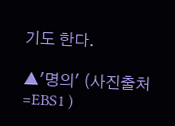기도 한다.

▲'명의' (사진출처=EBS1 )